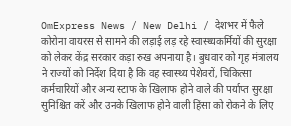OmExpress News / New Delhi / देशभर में फैले कोरोना वायरस से सामने की लड़ाई लड़ रहे स्वास्थ्यकर्मियों की सुरक्षा को लेकर केंद्र सरकार कड़ा रुख अपनाया है। बुधवार को गृह मंत्रालय ने राज्यों को निर्देश दिया है कि वह स्वास्थ्य पेशेवरों, चिकित्सा कर्मचारियों और अन्य स्टाफ के खिलाफ होने वाले की पर्याप्त सुरक्षा सुनिश्चित करें और उनके खिलाफ होने वाली हिंसा को रोकने के लिए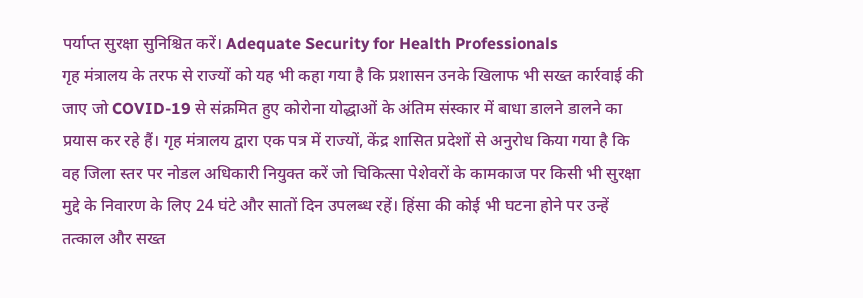पर्याप्त सुरक्षा सुनिश्चित करें। Adequate Security for Health Professionals
गृह मंत्रालय के तरफ से राज्यों को यह भी कहा गया है कि प्रशासन उनके खिलाफ भी सख्त कार्रवाई की जाए जो COVID-19 से संक्रमित हुए कोरोना योद्धाओं के अंतिम संस्कार में बाधा डालने डालने का प्रयास कर रहे हैं। गृह मंत्रालय द्वारा एक पत्र में राज्यों, केंद्र शासित प्रदेशों से अनुरोध किया गया है कि वह जिला स्तर पर नोडल अधिकारी नियुक्त करें जो चिकित्सा पेशेवरों के कामकाज पर किसी भी सुरक्षा मुद्दे के निवारण के लिए 24 घंटे और सातों दिन उपलब्ध रहें। हिंसा की कोई भी घटना होने पर उन्हें तत्काल और सख्त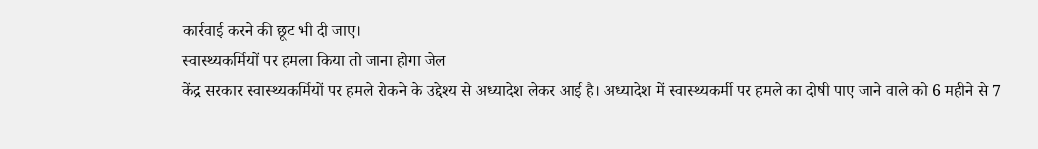कार्रवाई करने की छूट भी दी जाए।
स्वास्थ्यकर्मियों पर हमला किया तो जाना होगा जेल
केंद्र सरकार स्वास्थ्यकर्मियों पर हमले रोकने के उद्देश्य से अध्यादेश लेकर आई है। अध्यादेश में स्वास्थ्यकर्मी पर हमले का दोषी पाए जाने वाले को 6 महीने से 7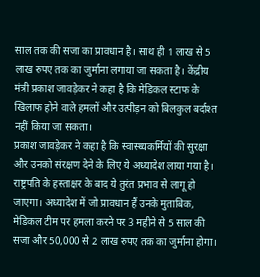साल तक की सजा का प्रावधान है। साथ ही 1 लाख से 5 लाख रुपए तक का जुर्माना लगाया जा सकता है। केंद्रीय मंत्री प्रकाश जावड़ेकर ने कहा है कि मेडिकल स्टाफ के खिलाफ होने वाले हमलों और उत्पीड़न को बिलकुल बर्दाश्त नहीं किया जा सकता।
प्रकाश जावड़ेकर ने कहा है कि स्वास्थ्यकर्मियों की सुरक्षा और उनको संरक्षण देने के लिए ये अध्यादेश लाया गया है। राष्ट्रपति के हस्ताक्षर के बाद ये तुरंत प्रभाव से लागू हो जाएगा। अध्यादेश में जो प्रावधान हैं उनके मुताबिक, मेडिकल टीम पर हमला करने पर 3 महीने से 5 साल की सजा और 50,000 से 2 लाख रुपए तक का जुर्माना होगा।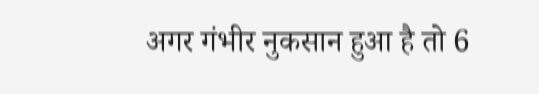अगर गंभीर नुकसान हुआ है तो 6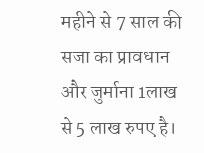महीने से 7 साल की सजा का प्रावधान और जुर्माना 1लाख से 5 लाख रुपए है।